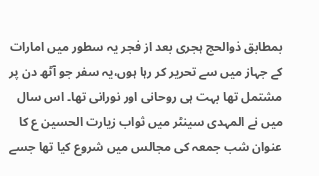بمطابق ذوالحج ہجری بعد از فجر یہ سطور میں امارات کے جہاز میں سے تحریر کر رہا ہوں،یہ سفر جو آٹھ دن پر مشتمل تھا بہت ہی روحانی اور نورانی تھا۔ اس سال میں نے المہدی سینٹر میں ثواب زیارت الحسین ع کا عنوان شب جمعہ کی مجالس میں شروع کیا تھا جسے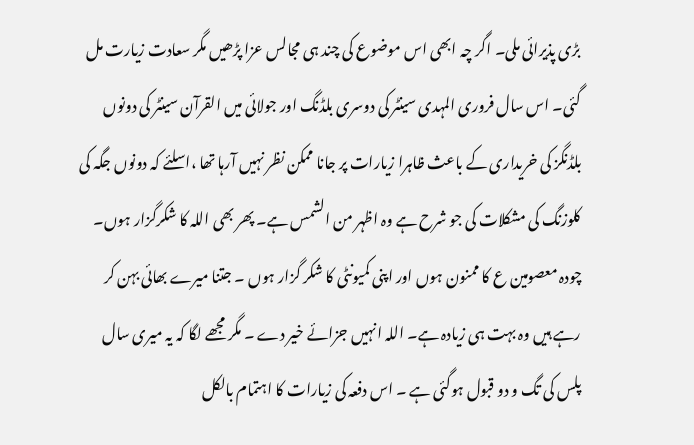بڑی پذیرائی ملی۔ اگر چہ ابھی اس موضوع کی چند ہی مجالس عزا پڑھیں مگر سعادت زیارت مل گئی۔ اس سال فروری المہدی سینٹر کی دوسری بلڈنگ اور جولائی میں القرآن سینٹر کی دونوں بلڈنگز کی خریداری کے باعث ظاہرا زیارات پر جانا ممکن نظر نہیں آرہا تھا ،اسلئے کہ دونوں جگہ کی کلوزنگ کی مشکلات کی جو شرح ہے وہ اظہر من الشمس ہے۔ پھر بھی اللہ کا شکرگزار ہوں۔ چودہ معصومین ع کا ممنون ہوں اور اپنی کمیونٹی کا شکر گزار ہوں ۔ جتنا میرے بھائی بہن کر رہے ہیں وہ بہت ہی زیادہ ہے۔ اللہ انہیں جزائے خیر دے ۔ مگر مجھے لگا کہ یہ میری سال پلس کی تگ و دو قبول ہوگئی ہے ۔ اس دفعہ کی زیارات کا اہتمام بالکل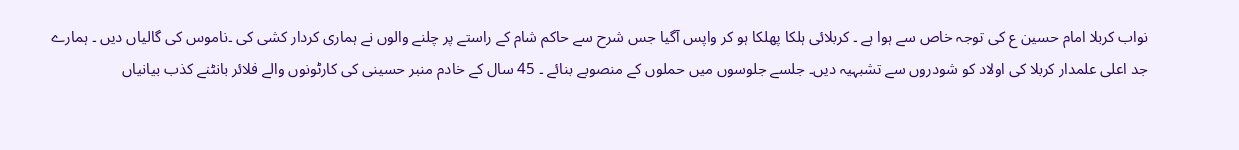نواب کربلا امام حسین ع کی توجہ خاص سے ہوا ہے ۔ کربلائی ہلکا پھلکا ہو کر واپس آگیا جس شرح سے حاکم شام کے راستے پر چلنے والوں نے ہماری کردار کشی کی ۔ناموس کی گالیاں دیں ۔ ہمارے جد اعلی علمدار کربلا کی اولاد کو شودروں سے تشبہیہ دیں۔ جلسے جلوسوں میں حملوں کے منصوبے بنائے ۔ 45 سال کے خادم منبر حسینی کی کارٹونوں والے فلائر بانٹنے کذب بیانیاں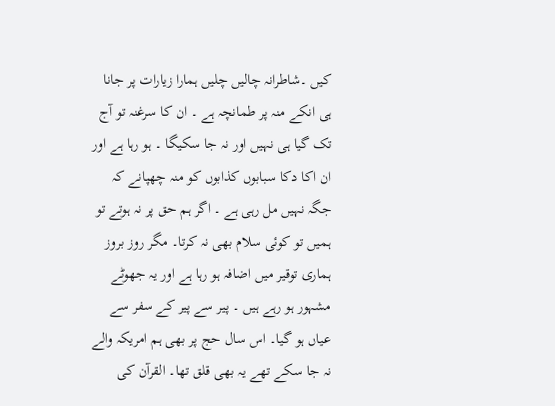کیں ۔شاطرانہ چالیں چلیں ہمارا زیارات پر جانا ہی انکے منہ پر طمانچہ ہے ۔ ان کا سرغنہ تو آج تک گیا ہی نہیں اور نہ جا سکیگا ۔ ہو رہا ہے اور ان اکا دکا سبابوں کذابوں کو منہ چھپانے کہ جگہ نہیں مل رہی ہے ۔ اگر ہم حق پر نہ ہوتے تو ہمیں تو کوئی سلام بھی نہ کرتا۔ مگر روز بروز ہماری توقیر میں اضافہ ہو رہا ہے اور یہ جھوٹے مشہور ہو رہے ہیں ۔ پیر سے پیر کے سفر سے عیاں ہو گیا۔ اس سال حج پر بھی ہم امریکہ والے نہ جا سکے تھے یہ بھی قلق تھا۔ القرآن کی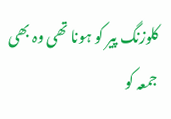کلوزنگ پیر کو ہونا تھی وہ بھی جمعہ کو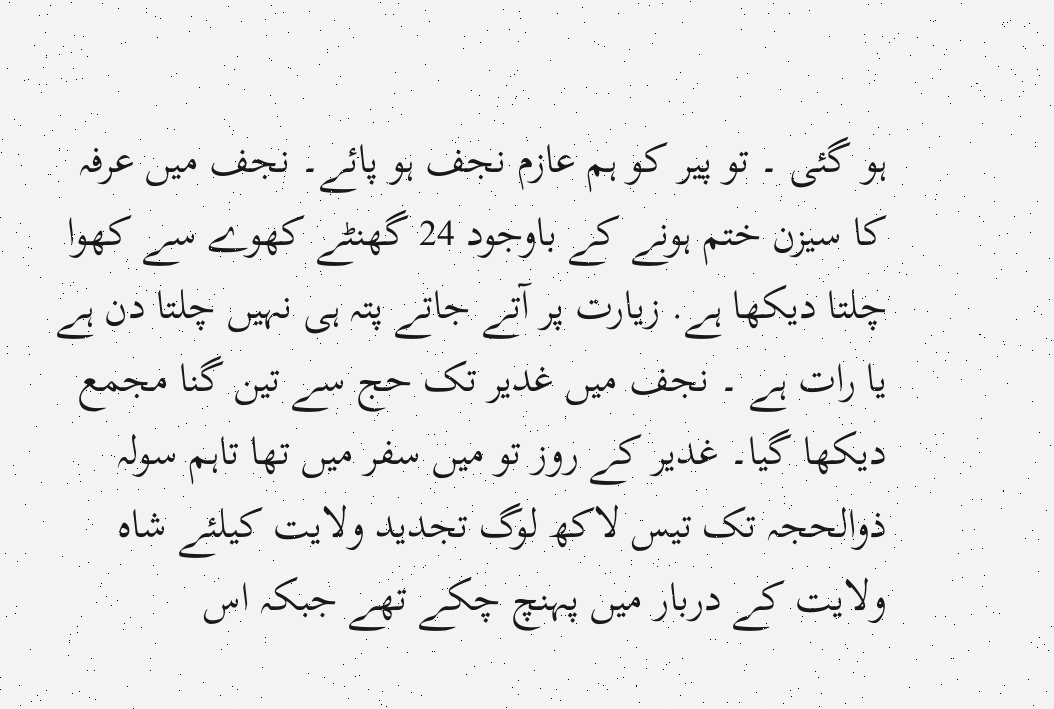ہو گئی ۔ تو پیر کو ہم عازم نجف ہو پائے۔ نجف میں عرفہ کا سیزن ختم ہونے کے باوجود 24 گھنٹے کھوے سے کھوا چلتا دیکھا ہے. زیارت پر آتے جاتے پتہ ہی نہیں چلتا دن ہے یا رات ہے ۔ نجف میں غدیر تک حج سے تین گنا مجمع دیکھا گیا۔ غدیر کے روز تو میں سفر میں تھا تاہم سولہ ذوالحجہ تک تیس لاکھ لوگ تجدید ولایت کیلئے شاہ ولایت کے دربار میں پہنچ چکے تھے جبکہ اس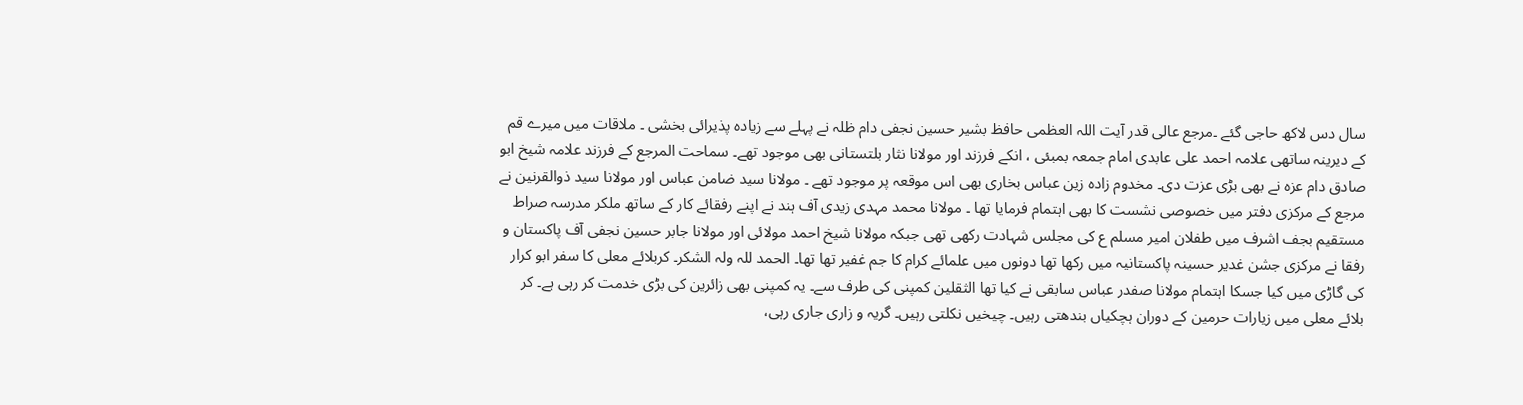سال دس لاکھ حاجی گئے ۔مرجع عالی قدر آیت اللہ العظمی حافظ بشیر حسین نجفی دام ظلہ نے پہلے سے زیادہ پذیرائی بخشی ۔ ملاقات میں میرے قم کے دیرینہ ساتھی علامہ احمد علی عابدی امام جمعہ بمبئی ، انکے فرزند اور مولانا نثار بلتستانی بھی موجود تھے۔ سماحت المرجع کے فرزند علامہ شیخ ابو صادق دام عزہ نے بھی بڑی عزت دی۔ مخدوم زادہ زین عباس بخاری بھی اس موقعہ پر موجود تھے ۔ مولانا سید ضامن عباس اور مولانا سید ذوالقرنین نے مرجع کے مرکزی دفتر میں خصوصی نشست کا بھی اہتمام فرمایا تھا ۔ مولانا محمد مہدی زیدی آف ہند نے اپنے رفقائے کار کے ساتھ ملکر مدرسہ صراط مستقیم بجف اشرف میں طفلان امیر مسلم ع کی مجلس شہادت رکھی تھی جبکہ مولانا شیخ احمد مولائی اور مولانا جابر حسین نجفی آف پاکستان و رفقا نے مرکزی جشن غدیر حسینہ پاکستانیہ میں رکھا تھا دونوں میں علمائے کرام کا جم غفیر تھا تھا۔ الحمد للہ ولہ الشکر۔ کربلائے معلی کا سفر ابو کرار کی گاڑی میں کیا جسکا اہتمام مولانا صفدر عباس سابقی نے کیا تھا الثقلین کمپنی کی طرف سے۔ یہ کمپنی بھی زائرین کی بڑی خدمت کر رہی ہے۔ کر بلائے معلی میں زیارات حرمین کے دوران ہچکیاں بندھتی رہیں۔ چیخیں نکلتی رہیں۔ گریہ و زاری جاری رہی،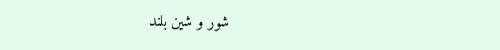شور و شین بلند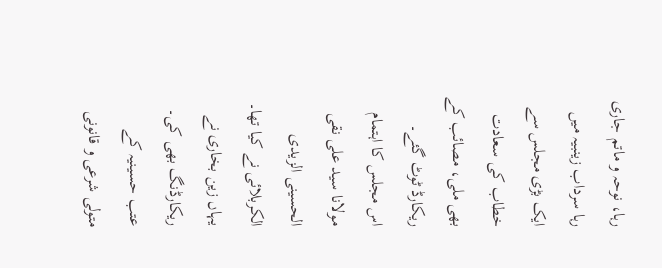رہا، نوحہ و ماتم جاری رہا سرداب زینبیہ میں ایک بڑی مجلس سے خطاب کی سعادت بھی ملی، مصائب کے ریکارڈ ٹوٹ گئے۔
اس مجلس کا اہتمام مولانا سید علی نقی الحسینی الزیدی الکربلائی نے کیا تھا۔ یہاں زین بخاری نے ریکارڈنگ بھی کی۔ عتب حسینیہ کے متولی شرعی و قانونی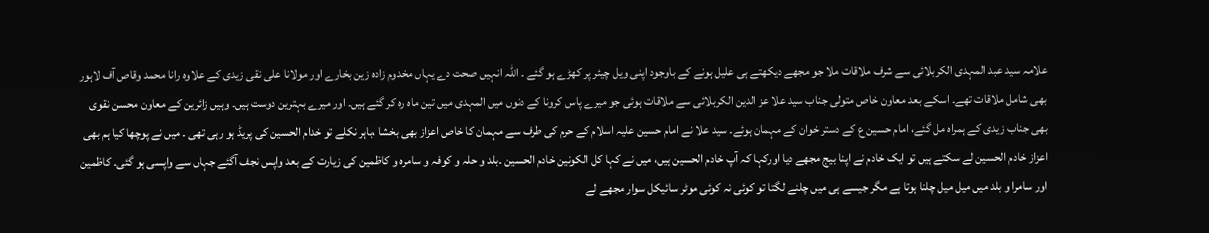علامہ سید عبد المہدی الکربلائی سے شرف ملاقات ملا جو مجھے دیکھتے ہی علیل ہونے کے باوجود اپنی ویل چیئر پر کھڑے ہو گئے ۔ اللہ انہیں صحت دے یہاں مخدوم زادہ زین بخارے اور مولانا علی نقی زیدی کے علاوہ رانا محمد وقاص آف لاہور بھی شامل ملاقات تھے۔ اسکے بعد معاون خاص متولی جناب سید علا عز الدین الکربلائی سے ملاقات ہوئی جو میرے پاس کرونا کے دنوں میں المہدی میں تین ماہ رہ کر گئے ہیں۔ اور میرے بہترین دوست ہیں۔ وہیں زائرین کے معاون محسن نقوی بھی جناب زیدی کے ہمراہ مل گئے، امام حسین ع کے دستر خوان کے مہمان ہوئے۔ سید علا نے امام حسین علیہ اسلام کے حرم کی طرف سے مہمان کا خاص اعزاز بھی بخشا ،باہر نکلے تو خدام الحسین کی پریڈ ہو رہی تھی ۔ میں نے پوچھا کیا ہم بھی اعزاز خادم الحسین لے سکتے ہیں تو ایک خادم نے اپنا بیج مجھے دیا اورکہا کہ آپ خادم الحسین ہیں، میں نے کہا کل الکونین خادم الحسین ۔بلد و حلہ و کوفہ و سامرہ و کاظمین کی زیارت کے بعد واپس نجف آگئے جہاں سے واپسی ہو گئی۔ کاظمین اور سامرا و بلد میں میل میل چلنا ہوتا ہے مگر جیسے ہی میں چلنے لگتا تو کوئی نہ کوئی موٹر سائیکل سوار مجھے لے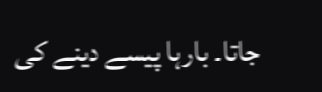جاتا۔ بارہا پیسے دینے کی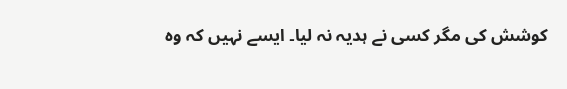کوشش کی مگر کسی نے ہدیہ نہ لیا۔ ایسے نہیں کہ وہ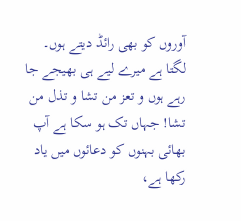آوروں کو بھی رائڈ دیتے ہوں۔ لگتا ہے میرے لیے ہی بھیجے جا رہے ہوں و تعز من تشا و تذل من تشا! جہاں تک ہو سکا ہے آپ بھائی بہنوں کو دعائوں میں یاد رکھا ہے،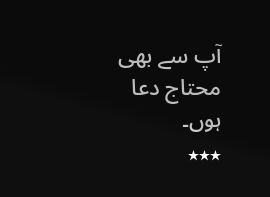آپ سے بھی محتاج دعا ہوں۔
٭٭٭